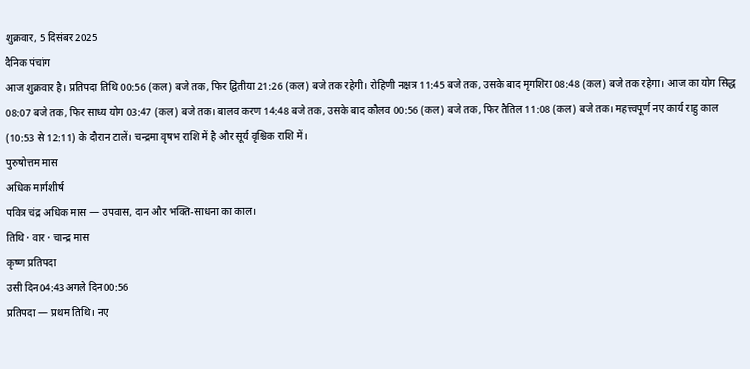शुक्रवार, 5 दिसंबर 2025
दैनिक पंचांग
आज शुक्रवार है। प्रतिपदा तिथि 00:56 (कल) बजे तक, फिर द्वितीया 21:26 (कल) बजे तक रहेगी। रोहिणी नक्षत्र 11:45 बजे तक, उसके बाद मृगशिरा 08:48 (कल) बजे तक रहेगा। आज का योग सिद्ध 08:07 बजे तक, फिर साध्य योग 03:47 (कल) बजे तक। बालव करण 14:48 बजे तक, उसके बाद कौलव 00:56 (कल) बजे तक, फिर तैतिल 11:08 (कल) बजे तक। महत्त्वपूर्ण नए कार्य राहु काल (10:53 से 12:11) के दौरान टालें। चन्द्रमा वृषभ राशि में है और सूर्य वृश्चिक राशि में।
पुरुषोत्तम मास
अधिक मार्गशीर्ष
पवित्र चंद्र अधिक मास — उपवास, दान और भक्ति-साधना का काल।
तिथि · वार · चान्द्र मास
कृष्ण प्रतिपदा
उसी दिन04:43अगले दिन00:56
प्रतिपदा — प्रथम तिथि। नए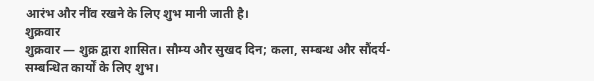आरंभ और नींव रखने के लिए शुभ मानी जाती है।
शुक्रवार
शुक्रवार — शुक्र द्वारा शासित। सौम्य और सुखद दिन; कला, सम्बन्ध और सौंदर्य-सम्बन्धित कार्यों के लिए शुभ।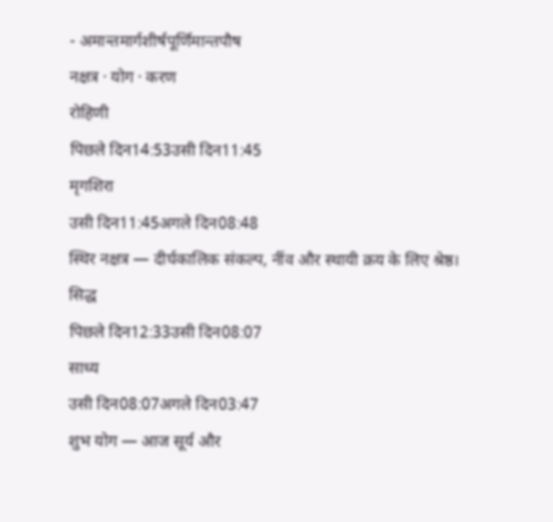- अमान्तमार्गशीर्षपूर्णिमान्तपौष
नक्षत्र · योग · करण
रोहिणी
पिछले दिन14:53उसी दिन11:45
मृगशिरा
उसी दिन11:45अगले दिन08:48
स्थिर नक्षत्र — दीर्घकालिक संकल्प, नींव और स्थायी क्रय के लिए श्रेष्ठ।
सिद्ध
पिछले दिन12:33उसी दिन08:07
साध्य
उसी दिन08:07अगले दिन03:47
शुभ योग — आज सूर्य और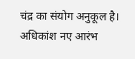चंद्र का संयोग अनुकूल है। अधिकांश नए आरंभ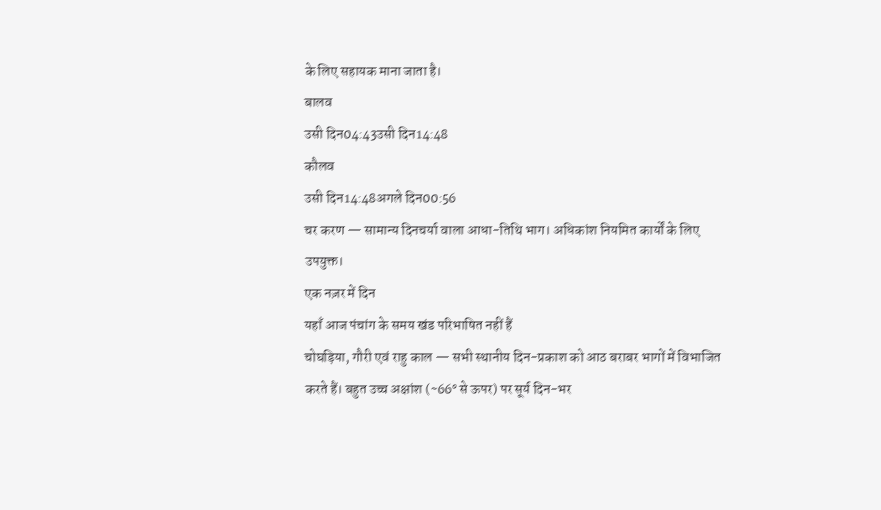के लिए सहायक माना जाता है।
बालव
उसी दिन04:43उसी दिन14:48
कौलव
उसी दिन14:48अगले दिन00:56
चर करण — सामान्य दिनचर्या वाला आधा-तिथि भाग। अधिकांश नियमित कार्यों के लिए उपयुक्त।
एक नज़र में दिन
यहाँ आज पंचांग के समय खंड परिभाषित नहीं हैं
चोघड़िया, गौरी एवं राहु काल — सभी स्थानीय दिन-प्रकाश को आठ बराबर भागों में विभाजित करते हैं। बहुत उच्च अक्षांश (~66° से ऊपर) पर सूर्य दिन-भर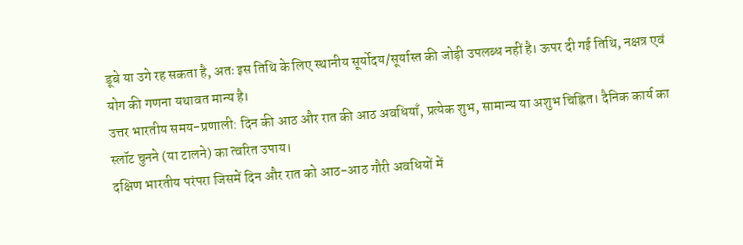डूबे या उगे रह सकता है, अतः इस तिथि के लिए स्थानीय सूर्योदय/सूर्यास्त की जोड़ी उपलब्ध नहीं है। ऊपर दी गई तिथि, नक्षत्र एवं योग की गणना यथावत मान्य है।
उत्तर भारतीय समय-प्रणाली: दिन की आठ और रात की आठ अवधियाँ, प्रत्येक शुभ, सामान्य या अशुभ चिह्नित। दैनिक कार्य का स्लॉट चुनने (या टालने) का त्वरित उपाय।
दक्षिण भारतीय परंपरा जिसमें दिन और रात को आठ-आठ गौरी अवधियों में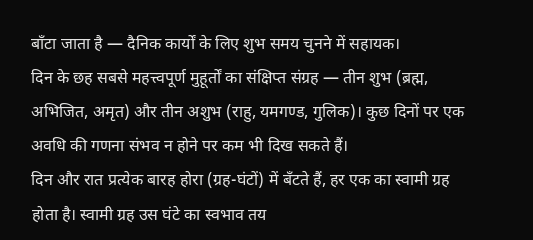बाँटा जाता है — दैनिक कार्यों के लिए शुभ समय चुनने में सहायक।
दिन के छह सबसे महत्त्वपूर्ण मुहूर्तों का संक्षिप्त संग्रह — तीन शुभ (ब्रह्म, अभिजित, अमृत) और तीन अशुभ (राहु, यमगण्ड, गुलिक)। कुछ दिनों पर एक अवधि की गणना संभव न होने पर कम भी दिख सकते हैं।
दिन और रात प्रत्येक बारह होरा (ग्रह-घंटों) में बँटते हैं, हर एक का स्वामी ग्रह होता है। स्वामी ग्रह उस घंटे का स्वभाव तय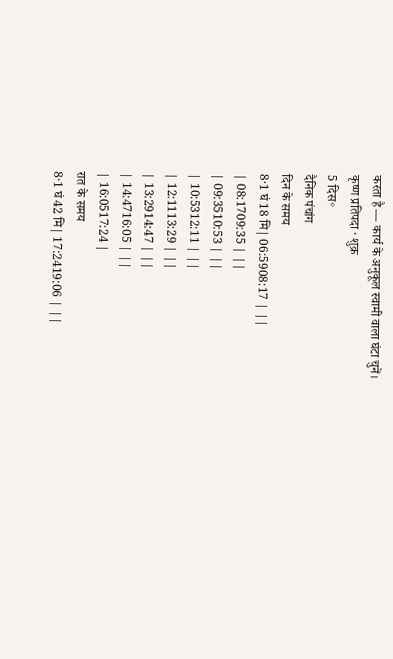करता है — कार्य के अनुकूल स्वामी वाला घंटा चुनें।
कृष्ण प्रतिपदा · शुक्र
5 दिस॰
दैनिक पंचांग
दिन के समय
8·1 घं 18 मि| 06:5908:17 | ||
| 08:1709:35 | ||
| 09:3510:53 | ||
| 10:5312:11 | ||
| 12:1113:29 | ||
| 13:2914:47 | ||
| 14:4716:05 | ||
| 16:0517:24 |
रात के समय
8·1 घं 42 मि| 17:2419:06 | ||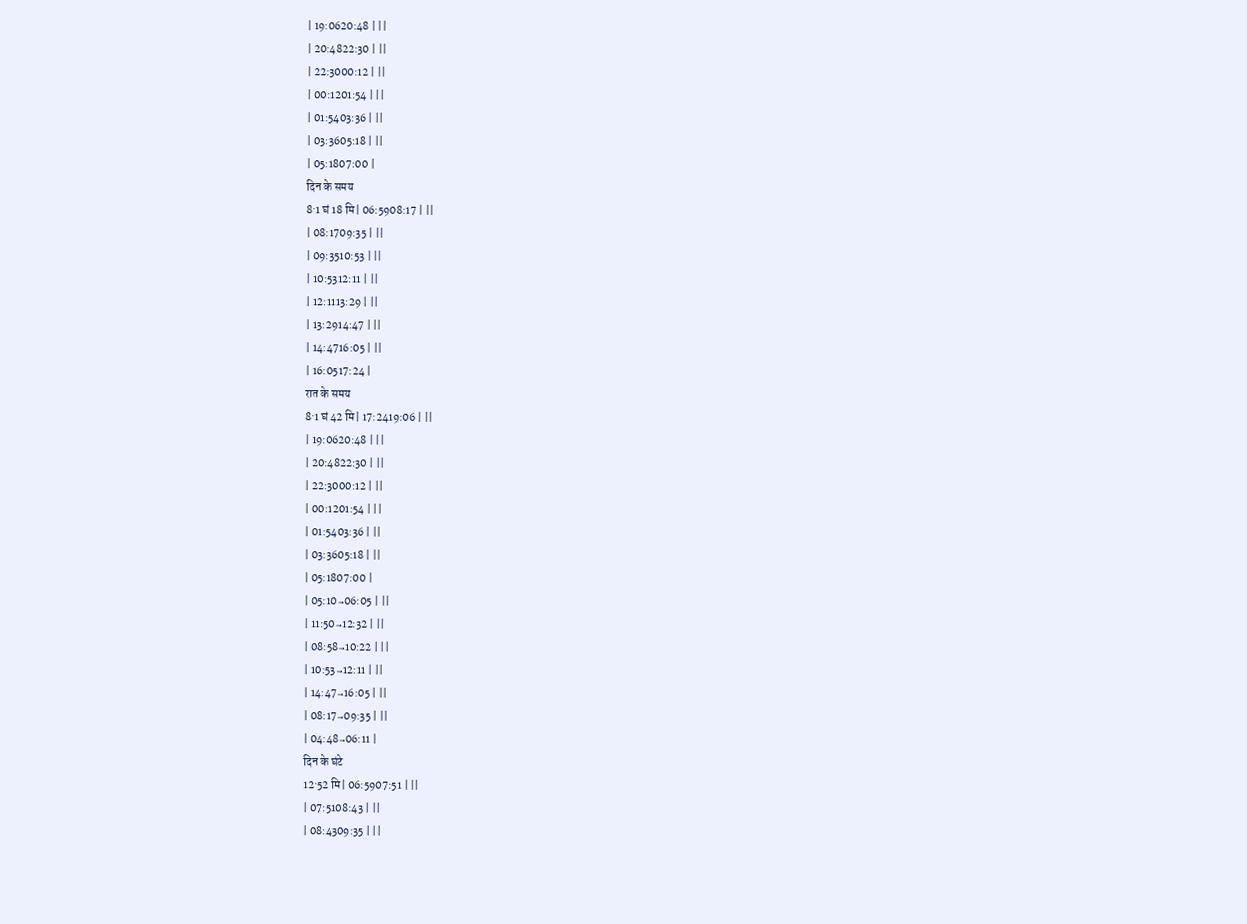| 19:0620:48 | ||
| 20:4822:30 | ||
| 22:3000:12 | ||
| 00:1201:54 | ||
| 01:5403:36 | ||
| 03:3605:18 | ||
| 05:1807:00 |
दिन के समय
8·1 घं 18 मि| 06:5908:17 | ||
| 08:1709:35 | ||
| 09:3510:53 | ||
| 10:5312:11 | ||
| 12:1113:29 | ||
| 13:2914:47 | ||
| 14:4716:05 | ||
| 16:0517:24 |
रात के समय
8·1 घं 42 मि| 17:2419:06 | ||
| 19:0620:48 | ||
| 20:4822:30 | ||
| 22:3000:12 | ||
| 00:1201:54 | ||
| 01:5403:36 | ||
| 03:3605:18 | ||
| 05:1807:00 |
| 05:10→06:05 | ||
| 11:50→12:32 | ||
| 08:58→10:22 | ||
| 10:53→12:11 | ||
| 14:47→16:05 | ||
| 08:17→09:35 | ||
| 04:48→06:11 |
दिन के घंटे
12·52 मि| 06:5907:51 | ||
| 07:5108:43 | ||
| 08:4309:35 | ||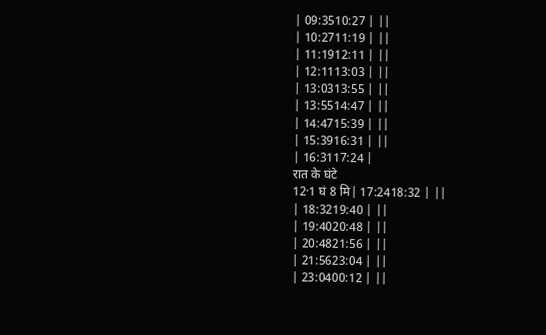| 09:3510:27 | ||
| 10:2711:19 | ||
| 11:1912:11 | ||
| 12:1113:03 | ||
| 13:0313:55 | ||
| 13:5514:47 | ||
| 14:4715:39 | ||
| 15:3916:31 | ||
| 16:3117:24 |
रात के घंटे
12·1 घं 8 मि| 17:2418:32 | ||
| 18:3219:40 | ||
| 19:4020:48 | ||
| 20:4821:56 | ||
| 21:5623:04 | ||
| 23:0400:12 | ||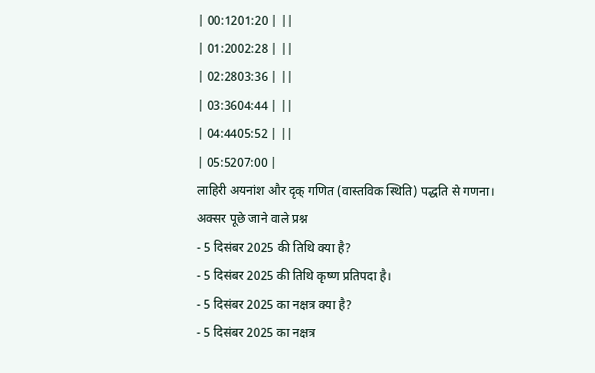| 00:1201:20 | ||
| 01:2002:28 | ||
| 02:2803:36 | ||
| 03:3604:44 | ||
| 04:4405:52 | ||
| 05:5207:00 |
लाहिरी अयनांश और दृक् गणित (वास्तविक स्थिति) पद्धति से गणना।
अक्सर पूछे जाने वाले प्रश्न
- 5 दिसंबर 2025 की तिथि क्या है?
- 5 दिसंबर 2025 की तिथि कृष्ण प्रतिपदा है।
- 5 दिसंबर 2025 का नक्षत्र क्या है?
- 5 दिसंबर 2025 का नक्षत्र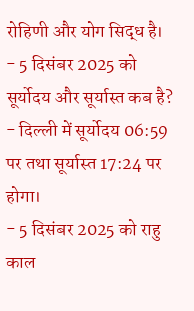रोहिणी और योग सिद्ध है।
- 5 दिसंबर 2025 को सूर्योदय और सूर्यास्त कब है?
- दिल्ली में सूर्योदय 06:59 पर तथा सूर्यास्त 17:24 पर होगा।
- 5 दिसंबर 2025 को राहु काल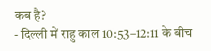कब है?
- दिल्ली में राहु काल 10:53–12:11 के बीच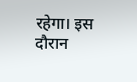रहेगा। इस दौरान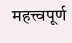महत्त्वपूर्ण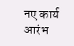नए कार्य आरंभ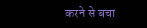करने से बचा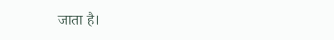जाता है।